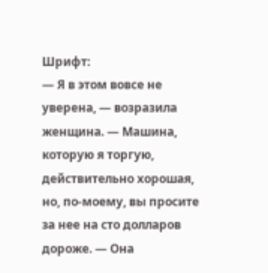Шрифт:
— Я в этом вовсе не уверена, — возразила женщина. — Машина, которую я торгую, действительно хорошая, но, по-моему, вы просите за нее на сто долларов дороже. — Она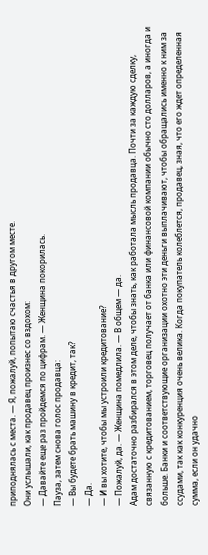приподнялась с места. — Я, пожалуй, попытаю счастья в другом месте.
Они услышали, как продавец произнес со вздохом:
— Давайте еще раз пройдемся по цифрам. — Женщина покорилась.
Пауза, затем снова голос продавца:
— Вы будете брать машину в кредит, так?
— Да.
— И вы хотите, чтобы мы устроили кредитование?
— Пожалуй, да. — Женщина помедлила. — В общем — да.
Адам достаточно разбирался в этом деле, чтобы знать, как работала мысль продавца. Почти за каждую сделку, связанную с кредитованием, торговец получает от банка или финансовой компании обычно сто долларов, а иногда и больше. Банки и соответствующие организации охотно эти деньги выплачивают, чтобы обращались именно к ним за ссудами, так как конкуренция очень велика. Когда покупатель колеблется, продавец, зная, что его ждет определенная сумма, если он удачно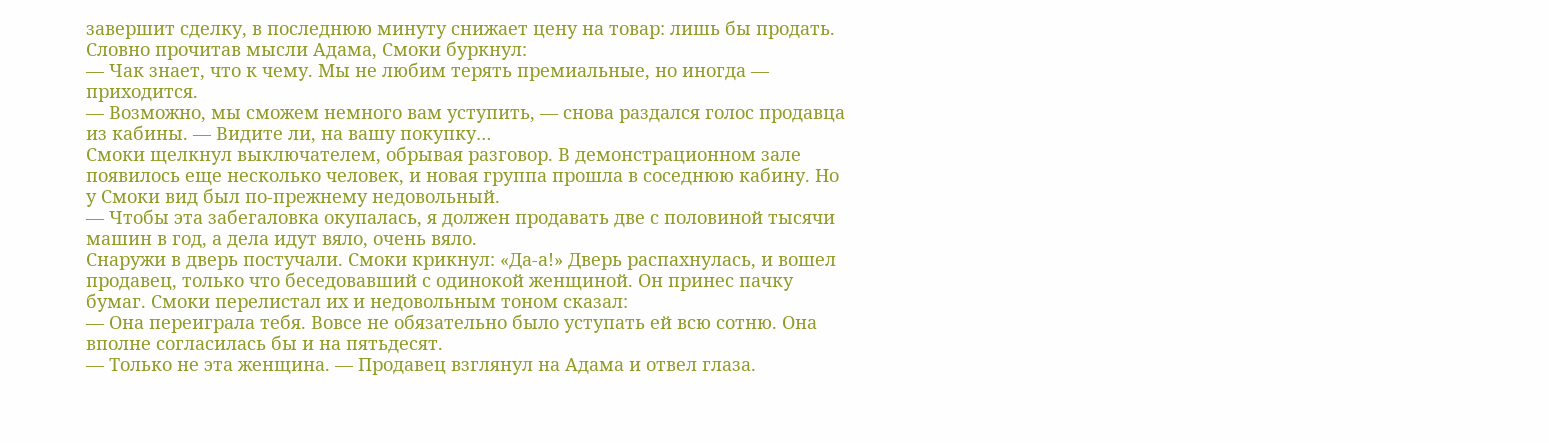завершит сделку, в последнюю минуту снижает цену на товар: лишь бы продать. Словно прочитав мысли Адама, Смоки буркнул:
— Чак знает, что к чему. Мы не любим терять премиальные, но иногда — приходится.
— Возможно, мы сможем немного вам уступить, — снова раздался голос продавца из кабины. — Видите ли, на вашу покупку…
Смоки щелкнул выключателем, обрывая разговор. В демонстрационном зале появилось еще несколько человек, и новая группа прошла в соседнюю кабину. Но у Смоки вид был по-прежнему недовольный.
— Чтобы эта забегаловка окупалась, я должен продавать две с половиной тысячи машин в год, а дела идут вяло, очень вяло.
Снаружи в дверь постучали. Смоки крикнул: «Да-а!» Дверь распахнулась, и вошел продавец, только что беседовавший с одинокой женщиной. Он принес пачку бумаг. Смоки перелистал их и недовольным тоном сказал:
— Она переиграла тебя. Вовсе не обязательно было уступать ей всю сотню. Она вполне согласилась бы и на пятьдесят.
— Только не эта женщина. — Продавец взглянул на Адама и отвел глаза.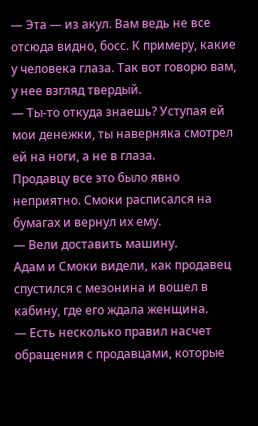— Эта — из акул. Вам ведь не все отсюда видно, босс. К примеру, какие у человека глаза. Так вот говорю вам, у нее взгляд твердый.
— Ты-то откуда знаешь? Уступая ей мои денежки, ты наверняка смотрел ей на ноги, а не в глаза.
Продавцу все это было явно неприятно. Смоки расписался на бумагах и вернул их ему.
— Вели доставить машину.
Адам и Смоки видели, как продавец спустился с мезонина и вошел в кабину, где его ждала женщина.
— Есть несколько правил насчет обращения с продавцами, которые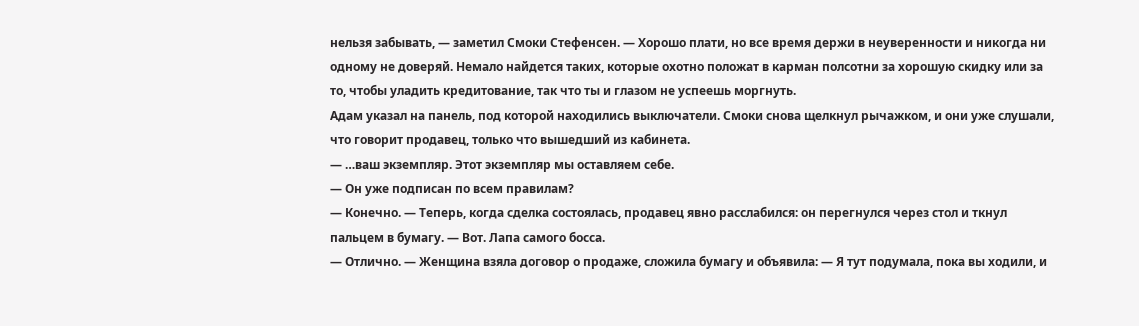нельзя забывать, — заметил Смоки Стефенсен. — Хорошо плати, но все время держи в неуверенности и никогда ни одному не доверяй. Немало найдется таких, которые охотно положат в карман полсотни за хорошую скидку или за то, чтобы уладить кредитование, так что ты и глазом не успеешь моргнуть.
Адам указал на панель, под которой находились выключатели. Смоки снова щелкнул рычажком, и они уже слушали, что говорит продавец, только что вышедший из кабинета.
— …ваш экземпляр. Этот экземпляр мы оставляем себе.
— Он уже подписан по всем правилам?
— Конечно. — Теперь, когда сделка состоялась, продавец явно расслабился: он перегнулся через стол и ткнул пальцем в бумагу. — Вот. Лапа самого босса.
— Отлично. — Женщина взяла договор о продаже, сложила бумагу и объявила: — Я тут подумала, пока вы ходили, и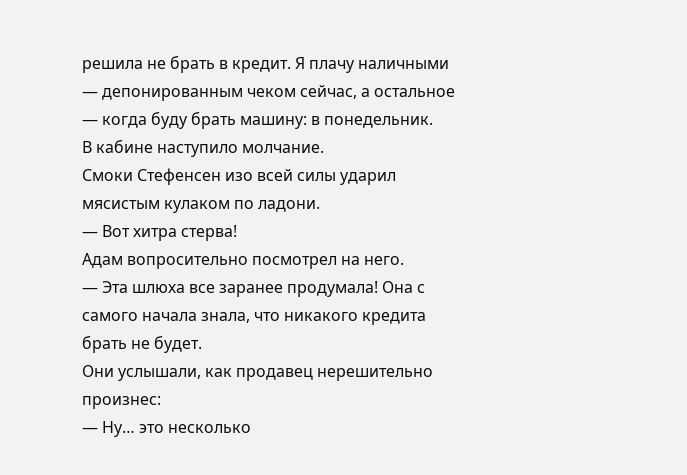решила не брать в кредит. Я плачу наличными — депонированным чеком сейчас, а остальное — когда буду брать машину: в понедельник.
В кабине наступило молчание.
Смоки Стефенсен изо всей силы ударил мясистым кулаком по ладони.
— Вот хитра стерва!
Адам вопросительно посмотрел на него.
— Эта шлюха все заранее продумала! Она с самого начала знала, что никакого кредита брать не будет.
Они услышали, как продавец нерешительно произнес:
— Ну… это несколько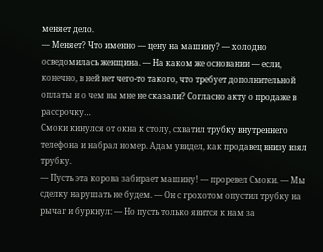меняет дело.
— Меняет? Что именно — цену на машину? — холодно осведомилась женщина. — На каком же основании — если, конечно, в ней нет чего-то такого, что требует дополнительной оплаты и о чем вы мне не сказали? Согласно акту о продаже в рассрочку…
Смоки кинулся от окна к столу, схватил трубку внутреннего телефона и набрал номер. Адам увидел, как продавец внизу взял трубку.
— Пусть эта корова забирает машину! — проревел Смоки. — Мы сделку нарушать не будем. — Он с грохотом опустил трубку на рычаг и буркнул: — Но пусть только явится к нам за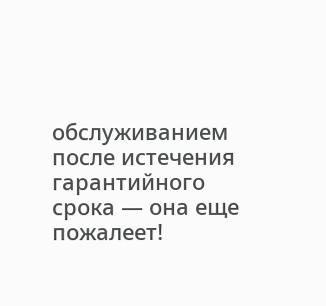обслуживанием после истечения гарантийного срока — она еще пожалеет!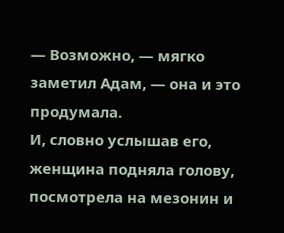— Возможно, — мягко заметил Адам, — она и это продумала.
И, словно услышав его, женщина подняла голову, посмотрела на мезонин и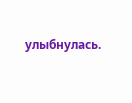улыбнулась.